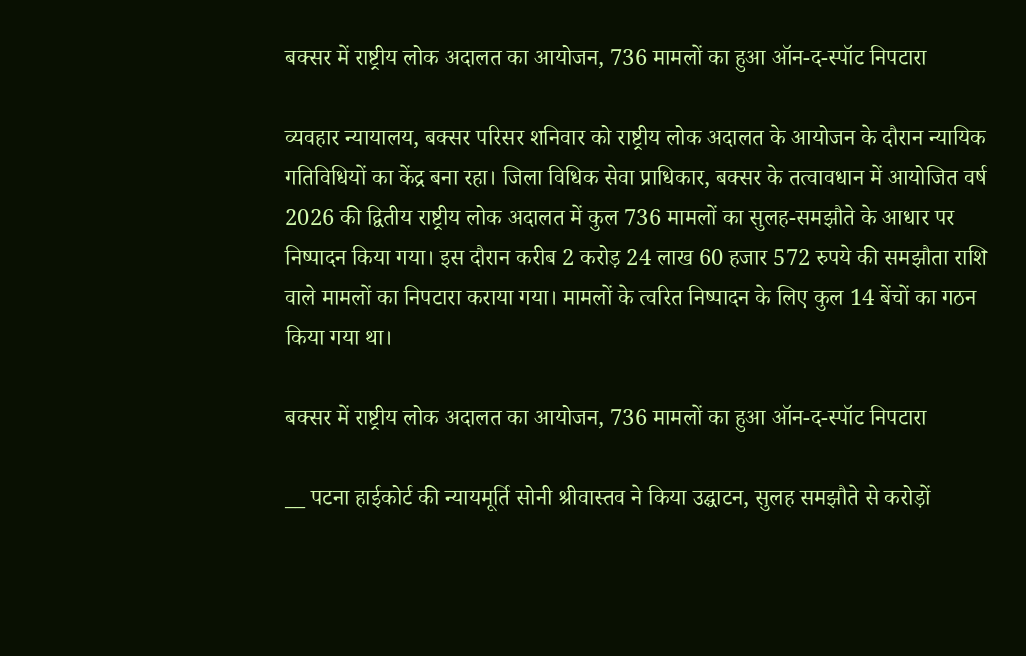बक्सर में राष्ट्रीय लोक अदालत का आयोजन, 736 मामलों का हुआ ऑन-द-स्पॉट निपटारा

व्यवहार न्यायालय, बक्सर परिसर शनिवार को राष्ट्रीय लोक अदालत के आयोजन के दौरान न्यायिक गतिविधियों का केंद्र बना रहा। जिला विधिक सेवा प्राधिकार, बक्सर के तत्वावधान में आयोजित वर्ष 2026 की द्वितीय राष्ट्रीय लोक अदालत में कुल 736 मामलों का सुलह-समझौते के आधार पर निष्पादन किया गया। इस दौरान करीब 2 करोड़ 24 लाख 60 हजार 572 रुपये की समझौता राशि वाले मामलों का निपटारा कराया गया। मामलों के त्वरित निष्पादन के लिए कुल 14 बेंचों का गठन किया गया था।

बक्सर में राष्ट्रीय लोक अदालत का आयोजन, 736 मामलों का हुआ ऑन-द-स्पॉट निपटारा

__ पटना हाईकोर्ट की न्यायमूर्ति सोनी श्रीवास्तव ने किया उद्घाटन, सुलह समझौते से करोड़ों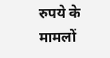रुपये के मामलों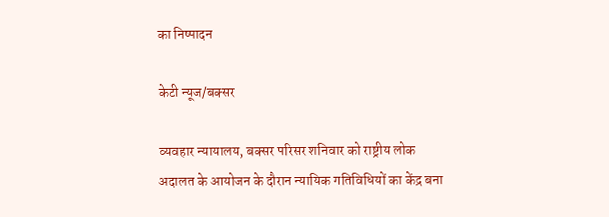का निष्पादन

केटी न्यूज/बक्सर

व्यवहार न्यायालय, बक्सर परिसर शनिवार को राष्ट्रीय लोक अदालत के आयोजन के दौरान न्यायिक गतिविधियों का केंद्र बना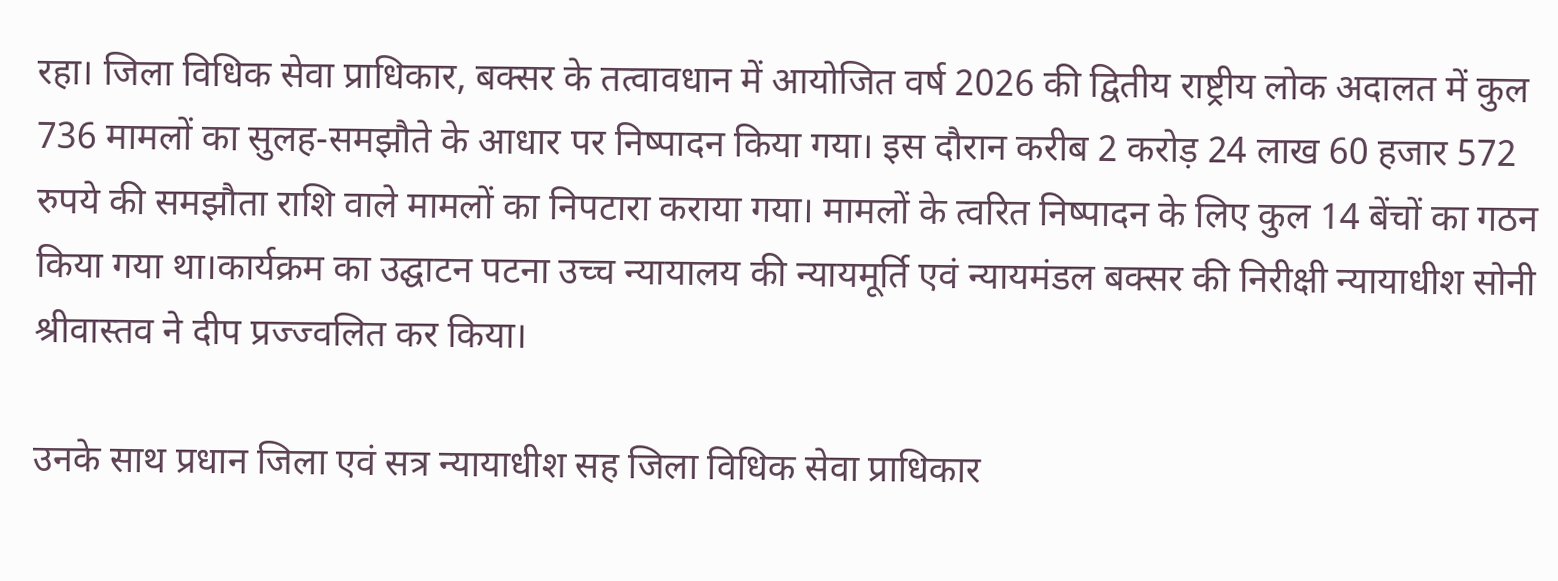रहा। जिला विधिक सेवा प्राधिकार, बक्सर के तत्वावधान में आयोजित वर्ष 2026 की द्वितीय राष्ट्रीय लोक अदालत में कुल 736 मामलों का सुलह-समझौते के आधार पर निष्पादन किया गया। इस दौरान करीब 2 करोड़ 24 लाख 60 हजार 572 रुपये की समझौता राशि वाले मामलों का निपटारा कराया गया। मामलों के त्वरित निष्पादन के लिए कुल 14 बेंचों का गठन किया गया था।कार्यक्रम का उद्घाटन पटना उच्च न्यायालय की न्यायमूर्ति एवं न्यायमंडल बक्सर की निरीक्षी न्यायाधीश सोनी श्रीवास्तव ने दीप प्रज्ज्वलित कर किया।

उनके साथ प्रधान जिला एवं सत्र न्यायाधीश सह जिला विधिक सेवा प्राधिकार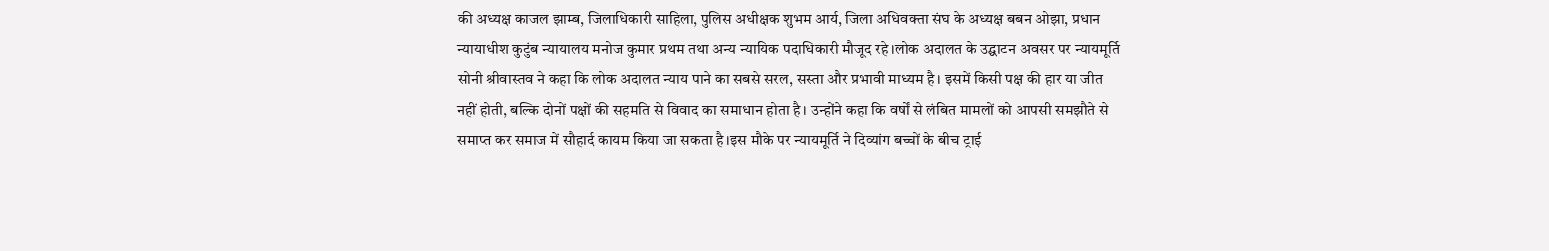की अध्यक्ष काजल झाम्ब, जिलाधिकारी साहिला, पुलिस अधीक्षक शुभम आर्य, जिला अधिवक्ता संघ के अध्यक्ष बबन ओझा, प्रधान न्यायाधीश कुटुंब न्यायालय मनोज कुमार प्रथम तथा अन्य न्यायिक पदाधिकारी मौजूद रहे।लोक अदालत के उद्घाटन अवसर पर न्यायमूर्ति सोनी श्रीवास्तव ने कहा कि लोक अदालत न्याय पाने का सबसे सरल, सस्ता और प्रभावी माध्यम है। इसमें किसी पक्ष की हार या जीत नहीं होती, बल्कि दोनों पक्षों की सहमति से विवाद का समाधान होता है। उन्होंने कहा कि वर्षों से लंबित मामलों को आपसी समझौते से समाप्त कर समाज में सौहार्द कायम किया जा सकता है।इस मौके पर न्यायमूर्ति ने दिव्यांग बच्चों के बीच ट्राई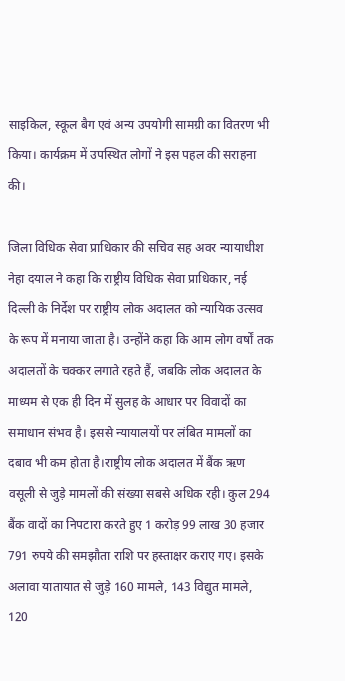साइकिल, स्कूल बैग एवं अन्य उपयोगी सामग्री का वितरण भी किया। कार्यक्रम में उपस्थित लोगों ने इस पहल की सराहना की।

जिला विधिक सेवा प्राधिकार की सचिव सह अवर न्यायाधीश  नेहा दयाल ने कहा कि राष्ट्रीय विधिक सेवा प्राधिकार, नई दिल्ली के निर्देश पर राष्ट्रीय लोक अदालत को न्यायिक उत्सव के रूप में मनाया जाता है। उन्होंने कहा कि आम लोग वर्षों तक अदालतों के चक्कर लगाते रहते हैं, जबकि लोक अदालत के माध्यम से एक ही दिन में सुलह के आधार पर विवादों का समाधान संभव है। इससे न्यायालयों पर लंबित मामलों का दबाव भी कम होता है।राष्ट्रीय लोक अदालत में बैंक ऋण वसूली से जुड़े मामलों की संख्या सबसे अधिक रही। कुल 294 बैंक वादों का निपटारा करते हुए 1 करोड़ 99 लाख 30 हजार 791 रुपये की समझौता राशि पर हस्ताक्षर कराए गए। इसके अलावा यातायात से जुड़े 160 मामले, 143 विद्युत मामले, 120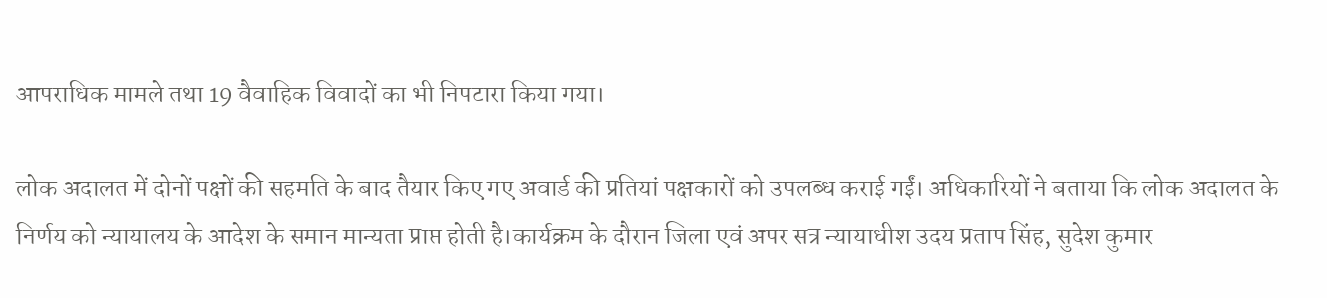आपराधिक मामले तथा 19 वैवाहिक विवादों का भी निपटारा किया गया।

लोक अदालत में दोनों पक्षों की सहमति के बाद तैयार किए गए अवार्ड की प्रतियां पक्षकारों को उपलब्ध कराई गईं। अधिकारियों ने बताया कि लोक अदालत के निर्णय को न्यायालय के आदेश के समान मान्यता प्राप्त होती है।कार्यक्रम के दौरान जिला एवं अपर सत्र न्यायाधीश उदय प्रताप सिंह, सुदेश कुमार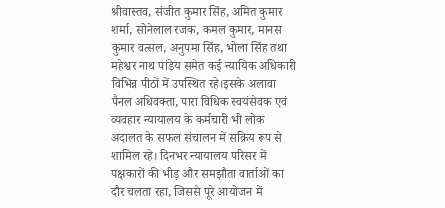श्रीवास्तव, संजीत कुमार सिंह, अमित कुमार शर्मा, सोनेलाल रजक, कमल कुमार, मानस कुमार वत्सल, अनुपमा सिंह, भोला सिंह तथा महेश्वर नाथ पांडेय समेत कई न्यायिक अधिकारी विभिन्न पीठों में उपस्थित रहे।इसके अलावा पैनल अधिवक्ता, पारा विधिक स्वयंसेवक एवं व्यवहार न्यायालय के कर्मचारी भी लोक अदालत के सफल संचालन में सक्रिय रूप से शामिल रहे। दिनभर न्यायालय परिसर में पक्षकारों की भीड़ और समझौता वार्ताओं का दौर चलता रहा, जिससे पूरे आयोजन में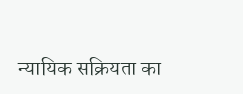न्यायिक सक्रियता का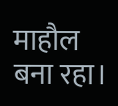माहौल बना रहा।